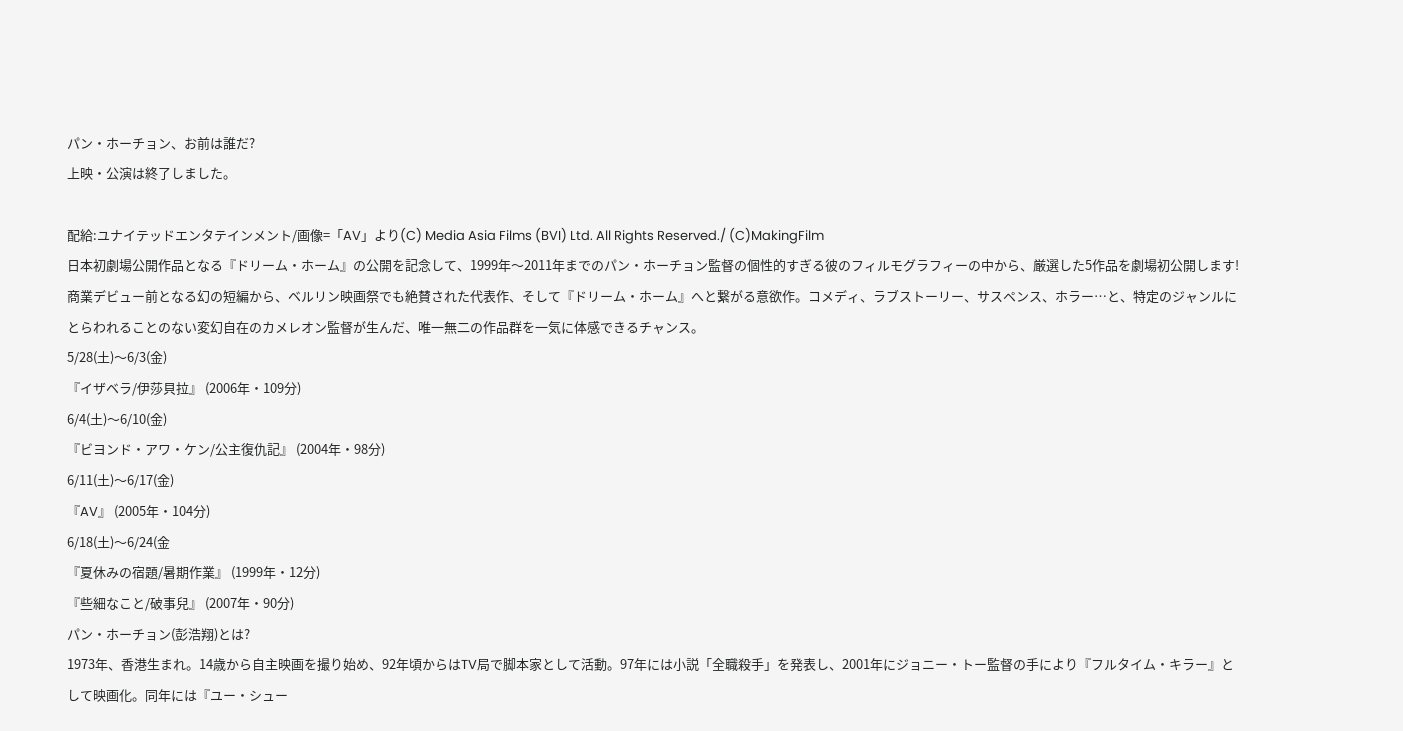パン・ホーチョン、お前は誰だ?
上映・公演は終了しました。

配給:ユナイテッドエンタテインメント/画像=「AV」より(C) Media Asia Films (BVI) Ltd. All Rights Reserved./ (C)MakingFilm
日本初劇場公開作品となる『ドリーム・ホーム』の公開を記念して、1999年〜2011年までのパン・ホーチョン監督の個性的すぎる彼のフィルモグラフィーの中から、厳選した5作品を劇場初公開します!商業デビュー前となる幻の短編から、ベルリン映画祭でも絶賛された代表作、そして『ドリーム・ホーム』へと繋がる意欲作。コメディ、ラブストーリー、サスペンス、ホラー…と、特定のジャンルにとらわれることのない変幻自在のカメレオン監督が生んだ、唯一無二の作品群を一気に体感できるチャンス。
5/28(土)〜6/3(金)
『イザベラ/伊莎貝拉』 (2006年・109分)
6/4(土)〜6/10(金)
『ビヨンド・アワ・ケン/公主復仇記』 (2004年・98分)
6/11(土)〜6/17(金)
『AV』 (2005年・104分)
6/18(土)〜6/24(金
『夏休みの宿題/暑期作業』 (1999年・12分)
『些細なこと/破事兒』 (2007年・90分)
パン・ホーチョン(彭浩翔)とは?
1973年、香港生まれ。14歳から自主映画を撮り始め、92年頃からはTV局で脚本家として活動。97年には小説「全職殺手」を発表し、2001年にジョニー・トー監督の手により『フルタイム・キラー』として映画化。同年には『ユー・シュー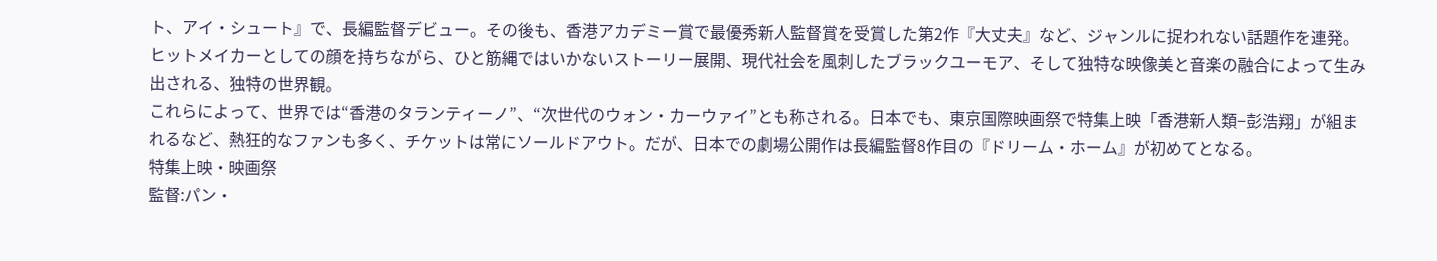ト、アイ・シュート』で、長編監督デビュー。その後も、香港アカデミー賞で最優秀新人監督賞を受賞した第2作『大丈夫』など、ジャンルに捉われない話題作を連発。ヒットメイカーとしての顔を持ちながら、ひと筋縄ではいかないストーリー展開、現代社会を風刺したブラックユーモア、そして独特な映像美と音楽の融合によって生み出される、独特の世界観。
これらによって、世界では“香港のタランティーノ”、“次世代のウォン・カーウァイ”とも称される。日本でも、東京国際映画祭で特集上映「香港新人類−彭浩翔」が組まれるなど、熱狂的なファンも多く、チケットは常にソールドアウト。だが、日本での劇場公開作は長編監督8作目の『ドリーム・ホーム』が初めてとなる。
特集上映・映画祭
監督:パン・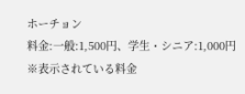ホーチョン
料金:一般:1,500円、学生・シニア:1,000円
※表示されている料金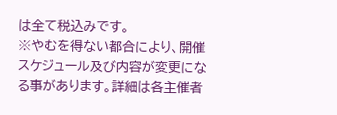は全て税込みです。
※やむを得ない都合により、開催スケジュール及び内容が変更になる事があります。詳細は各主催者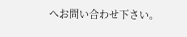へお問い合わせ下さい。